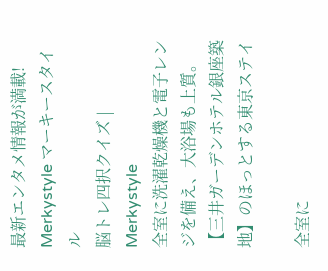最新エンタメ情報が満載! Merkystyle マーキースタイル
脳トレ四択クイズ | Merkystyle
全室に洗濯乾燥機と電子レンジを備え、大浴場も上質。【三井ガーデンホテル銀座築地】のほっとする東京ステイ

全室に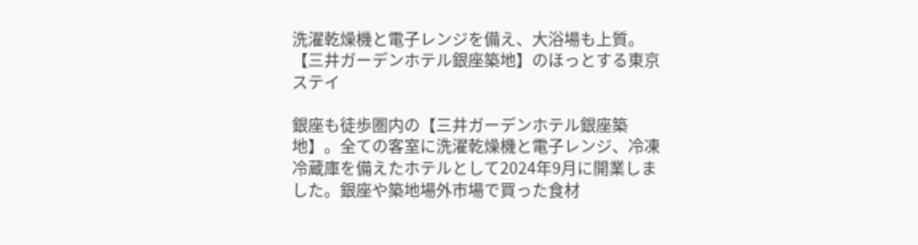洗濯乾燥機と電子レンジを備え、大浴場も上質。【三井ガーデンホテル銀座築地】のほっとする東京ステイ

銀座も徒歩圏内の【三井ガーデンホテル銀座築地】。全ての客室に洗濯乾燥機と電子レンジ、冷凍冷蔵庫を備えたホテルとして2024年9月に開業しました。銀座や築地場外市場で買った食材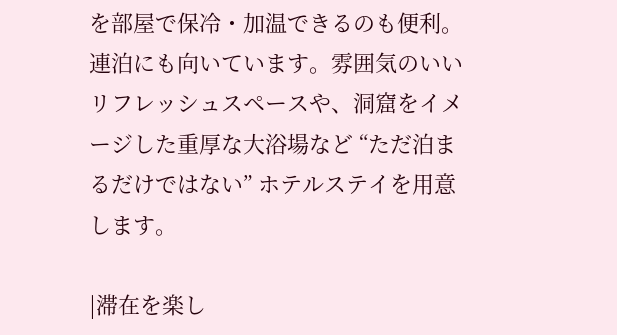を部屋で保冷・加温できるのも便利。連泊にも向いています。雰囲気のいいリフレッシュスペースや、洞窟をイメージした重厚な大浴場など “ただ泊まるだけではない” ホテルステイを用意します。

|滞在を楽し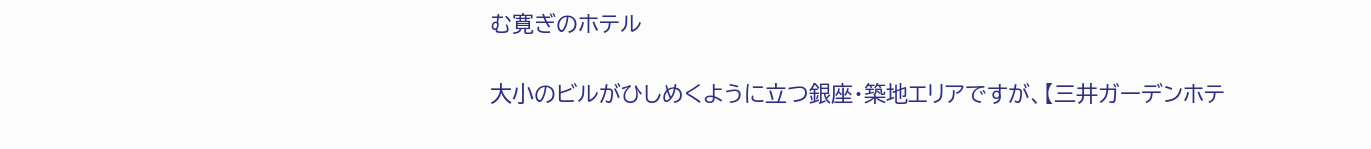む寛ぎのホテル

大小のビルがひしめくように立つ銀座・築地エリアですが、【三井ガーデンホテ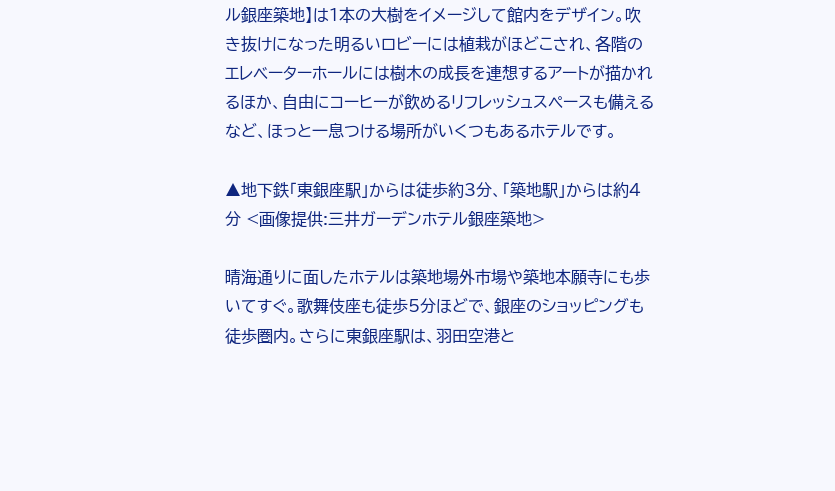ル銀座築地】は1本の大樹をイメージして館内をデザイン。吹き抜けになった明るいロビーには植栽がほどこされ、各階のエレベーターホールには樹木の成長を連想するアートが描かれるほか、自由にコーヒーが飲めるリフレッシュスペースも備えるなど、ほっと一息つける場所がいくつもあるホテルです。

▲地下鉄「東銀座駅」からは徒歩約3分、「築地駅」からは約4分 <画像提供:三井ガーデンホテル銀座築地>

晴海通りに面したホテルは築地場外市場や築地本願寺にも歩いてすぐ。歌舞伎座も徒歩5分ほどで、銀座のショッピングも徒歩圏内。さらに東銀座駅は、羽田空港と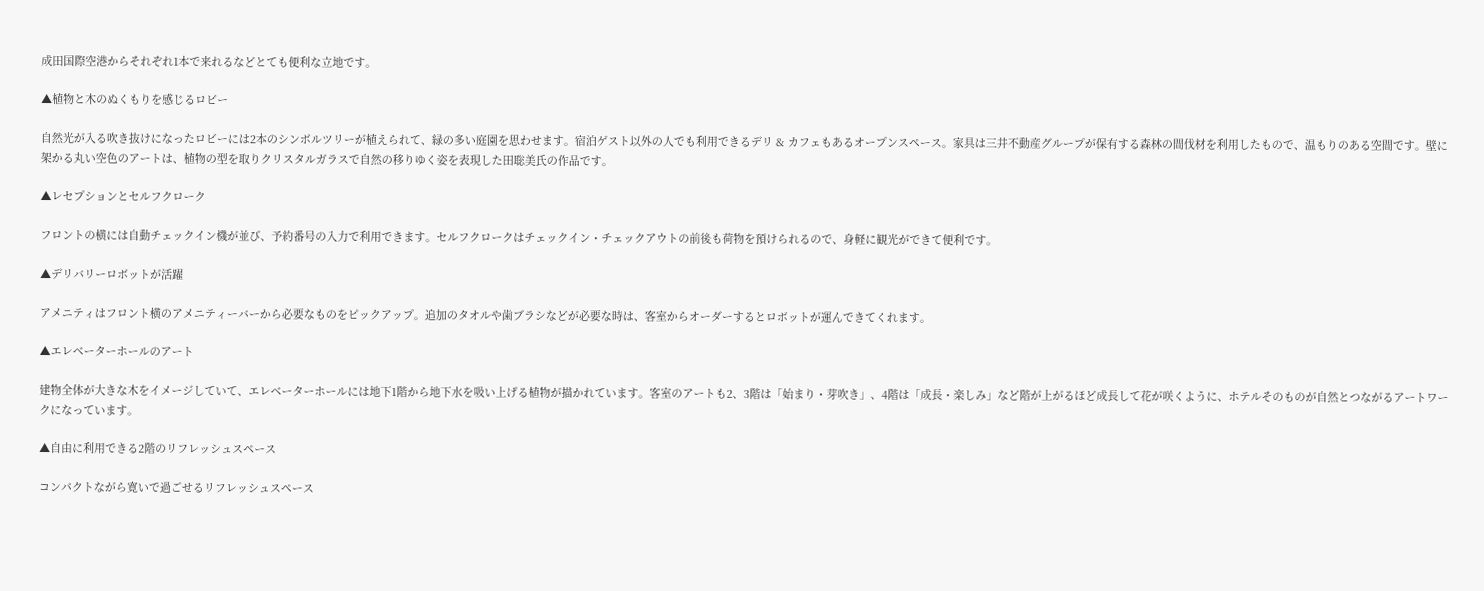成田国際空港からそれぞれ1本で来れるなどとても便利な立地です。

▲植物と木のぬくもりを感じるロビー

自然光が入る吹き抜けになったロビーには2本のシンボルツリーが植えられて、緑の多い庭園を思わせます。宿泊ゲスト以外の人でも利用できるデリ & カフェもあるオープンスペース。家具は三井不動産グループが保有する森林の間伐材を利用したもので、温もりのある空間です。壁に架かる丸い空色のアートは、植物の型を取りクリスタルガラスで自然の移りゆく姿を表現した田聡美氏の作品です。

▲レセプションとセルフクローク

フロントの横には自動チェックイン機が並び、予約番号の入力で利用できます。セルフクロークはチェックイン・チェックアウトの前後も荷物を預けられるので、身軽に観光ができて便利です。

▲デリバリーロボットが活躍

アメニティはフロント横のアメニティーバーから必要なものをピックアップ。追加のタオルや歯ブラシなどが必要な時は、客室からオーダーするとロボットが運んできてくれます。

▲エレベーターホールのアート

建物全体が大きな木をイメージしていて、エレベーターホールには地下1階から地下水を吸い上げる植物が描かれています。客室のアートも2、3階は「始まり・芽吹き」、4階は「成長・楽しみ」など階が上がるほど成長して花が咲くように、ホテルそのものが自然とつながるアートワークになっています。

▲自由に利用できる2階のリフレッシュスペース

コンパクトながら寛いで過ごせるリフレッシュスペース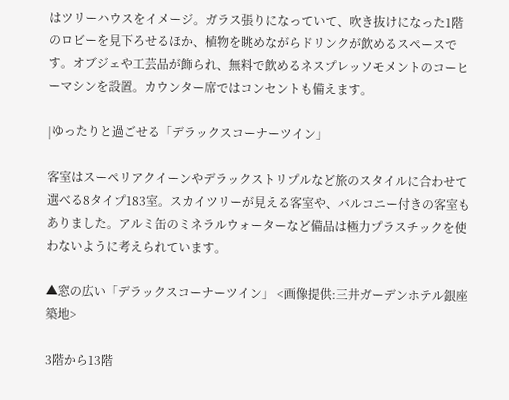はツリーハウスをイメージ。ガラス張りになっていて、吹き抜けになった1階のロビーを見下ろせるほか、植物を眺めながらドリンクが飲めるスペースです。オブジェや工芸品が飾られ、無料で飲めるネスプレッソモメントのコーヒーマシンを設置。カウンター席ではコンセントも備えます。

|ゆったりと過ごせる「デラックスコーナーツイン」

客室はスーペリアクイーンやデラックストリプルなど旅のスタイルに合わせて選べる8タイプ183室。スカイツリーが見える客室や、バルコニー付きの客室もありました。アルミ缶のミネラルウォーターなど備品は極力プラスチックを使わないように考えられています。

▲窓の広い「デラックスコーナーツイン」 <画像提供:三井ガーデンホテル銀座築地>

3階から13階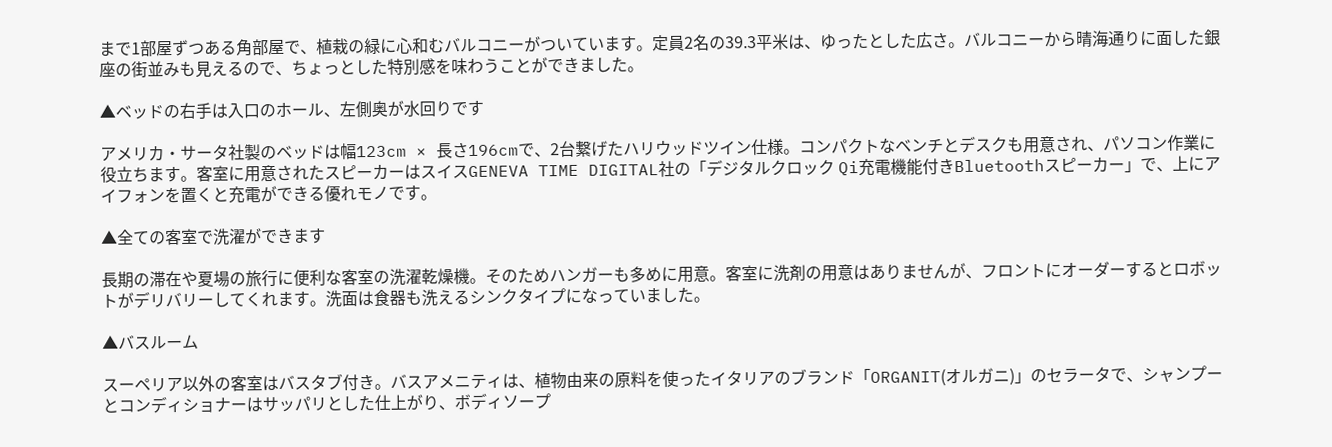まで1部屋ずつある角部屋で、植栽の緑に心和むバルコニーがついています。定員2名の39.3平米は、ゆったとした広さ。バルコニーから晴海通りに面した銀座の街並みも見えるので、ちょっとした特別感を味わうことができました。

▲ベッドの右手は入口のホール、左側奥が水回りです

アメリカ・サータ社製のベッドは幅123cm × 長さ196cmで、2台繋げたハリウッドツイン仕様。コンパクトなベンチとデスクも用意され、パソコン作業に役立ちます。客室に用意されたスピーカーはスイスGENEVA TIME DIGITAL社の「デジタルクロック Qi充電機能付きBluetoothスピーカー」で、上にアイフォンを置くと充電ができる優れモノです。

▲全ての客室で洗濯ができます

長期の滞在や夏場の旅行に便利な客室の洗濯乾燥機。そのためハンガーも多めに用意。客室に洗剤の用意はありませんが、フロントにオーダーするとロボットがデリバリーしてくれます。洗面は食器も洗えるシンクタイプになっていました。

▲バスルーム

スーペリア以外の客室はバスタブ付き。バスアメニティは、植物由来の原料を使ったイタリアのブランド「ORGANIT(オルガニ)」のセラータで、シャンプーとコンディショナーはサッパリとした仕上がり、ボディソープ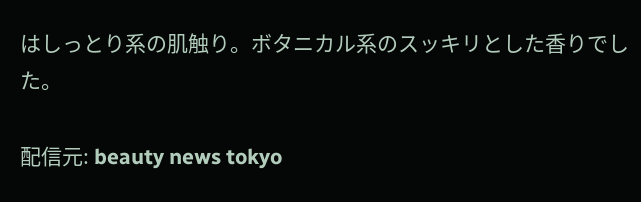はしっとり系の肌触り。ボタニカル系のスッキリとした香りでした。

配信元: beauty news tokyo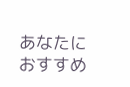あなたにおすすめ